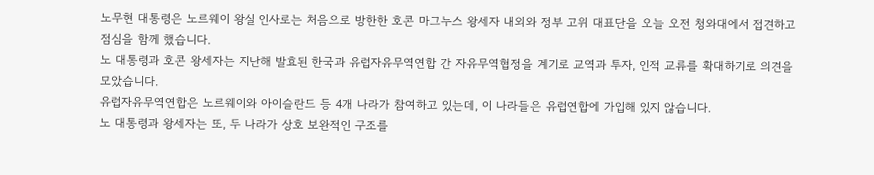노무현 대통령은 노르웨이 왕실 인사로는 처음으로 방한한 호콘 마그누스 왕세자 내외와 정부 고위 대표단을 오늘 오전 청와대에서 접견하고 점심을 함께 했습니다.
노 대통령과 호콘 왕세자는 지난해 발효된 한국과 유럽자유무역연합 간 자유무역협정을 계기로 교역과 투자, 인적 교류를 확대하기로 의견을 모았습니다.
유럽자유무역연합은 노르웨이와 아이슬란드 등 4개 나라가 참여하고 있는데, 이 나라들은 유럽연합에 가입해 있지 않습니다.
노 대통령과 왕세자는 또, 두 나라가 상호 보완적인 구조를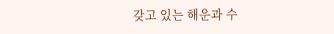갖고 있는 해운과 수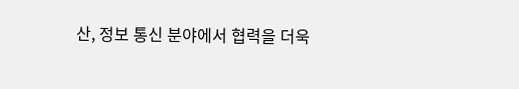산, 정보 통신 분야에서 협력을 더욱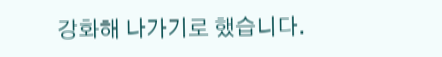강화해 나가기로 했습니다.